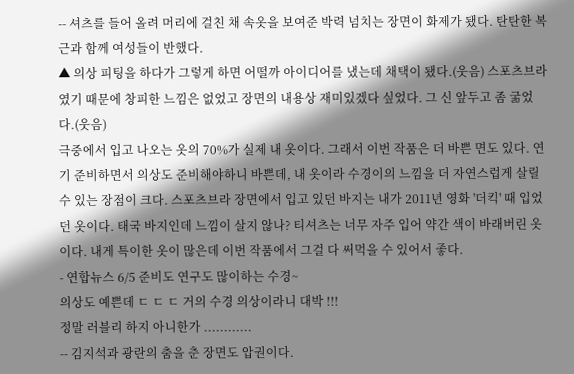-- 셔츠를 들어 올려 머리에 걸친 채 속옷을 보여준 박력 넘치는 장면이 화제가 됐다. 탄탄한 복근과 함께 여성들이 반했다.
▲ 의상 피팅을 하다가 그렇게 하면 어떨까 아이디어를 냈는데 채택이 됐다.(웃음) 스포츠브라였기 때문에 창피한 느낌은 없었고 장면의 내용상 재미있겠다 싶었다. 그 신 앞두고 좀 굶었다.(웃음)
극중에서 입고 나오는 옷의 70%가 실제 내 옷이다. 그래서 이번 작품은 더 바쁜 면도 있다. 연기 준비하면서 의상도 준비해야하니 바쁜데, 내 옷이라 수경이의 느낌을 더 자연스럽게 살릴 수 있는 장점이 크다. 스포츠브라 장면에서 입고 있던 바지는 내가 2011년 영화 '더킥' 때 입었던 옷이다. 태국 바지인데 느낌이 살지 않나? 티셔츠는 너무 자주 입어 약간 색이 바래버린 옷이다. 내게 특이한 옷이 많은데 이번 작품에서 그걸 다 써먹을 수 있어서 좋다.
- 연합뉴스 6/5 준비도 연구도 많이하는 수경~
의상도 예쁜데 ㄷ ㄷ ㄷ 거의 수경 의상이라니 대박 !!!
정말 러블리 하지 아니한가 ............
-- 김지석과 광란의 춤을 춘 장면도 압권이다.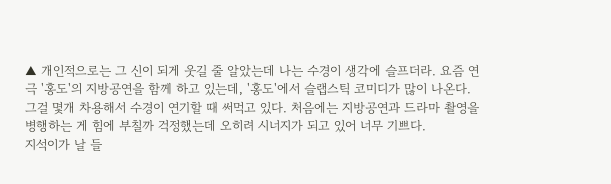▲ 개인적으로는 그 신이 되게 웃길 줄 알았는데 나는 수경이 생각에 슬프더라. 요즘 연극 '홍도'의 지방공연을 함께 하고 있는데, '홍도'에서 슬랩스틱 코미디가 많이 나온다. 그걸 몇개 차용해서 수경이 연기할 때 써먹고 있다. 처음에는 지방공연과 드라마 촬영을 병행하는 게 힘에 부칠까 걱정했는데 오히려 시너지가 되고 있어 너무 기쁘다.
지석이가 날 들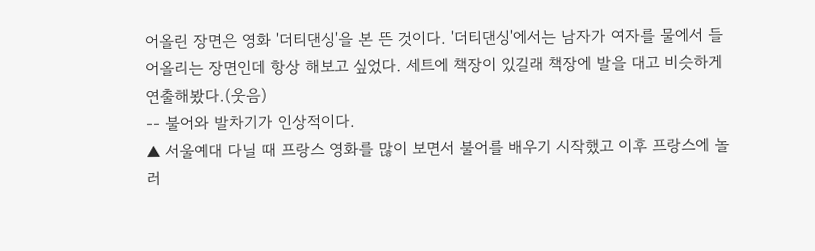어올린 장면은 영화 '더티댄싱'을 본 뜬 것이다. '더티댄싱'에서는 남자가 여자를 물에서 들어올리는 장면인데 항상 해보고 싶었다. 세트에 책장이 있길래 책장에 발을 대고 비슷하게 연출해봤다.(웃음)
-- 불어와 발차기가 인상적이다.
▲ 서울예대 다닐 때 프랑스 영화를 많이 보면서 불어를 배우기 시작했고 이후 프랑스에 놀러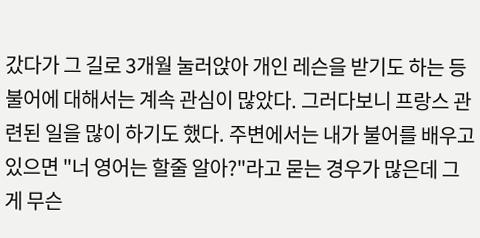갔다가 그 길로 3개월 눌러앉아 개인 레슨을 받기도 하는 등 불어에 대해서는 계속 관심이 많았다. 그러다보니 프랑스 관련된 일을 많이 하기도 했다. 주변에서는 내가 불어를 배우고 있으면 "너 영어는 할줄 알아?"라고 묻는 경우가 많은데 그게 무슨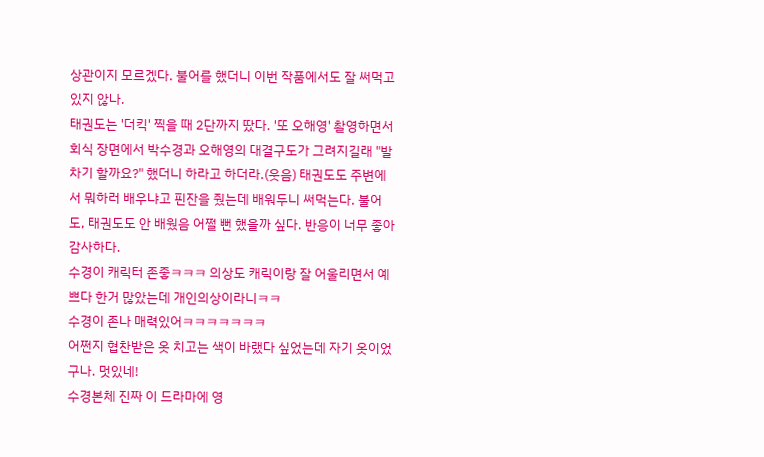상관이지 모르겠다. 불어를 했더니 이번 작품에서도 잘 써먹고 있지 않나.
태권도는 '더킥' 찍을 때 2단까지 땄다. '또 오해영' 촬영하면서 회식 장면에서 박수경과 오해영의 대결구도가 그려지길래 "발차기 할까요?" 했더니 하라고 하더라.(웃음) 태권도도 주변에서 뭐하러 배우냐고 핀잔을 줬는데 배워두니 써먹는다. 불어도, 태권도도 안 배웠음 어쩔 뻔 했을까 싶다. 반응이 너무 좋아 감사하다.
수경이 캐릭터 존좋ㅋㅋㅋ 의상도 캐릭이랑 잘 어울리면서 예쁘다 한거 많았는데 개인의상이라니ㅋㅋ
수경이 존나 매력있어ㅋㅋㅋㅋㅋㅋㅋ
어쩐지 협찬받은 옷 치고는 색이 바랬다 싶었는데 자기 옷이었구나. 멋있네!
수경본체 진짜 이 드라마에 영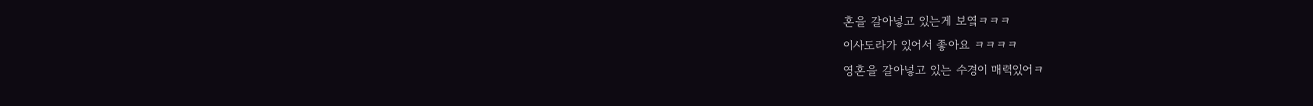혼을 갈아넣고 있는게 보옄ㅋㅋㅋ
이사도라가 있어서 좋아요 ㅋㅋㅋㅋ
영혼을 갈아넣고 있는 수경이 매력있어ㅋ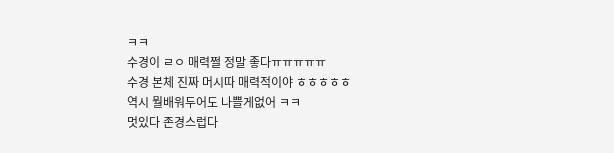ㅋㅋ
수경이 ㄹㅇ 매력쩔 정말 좋다ㅠㅠㅠㅠㅠ
수경 본체 진짜 머시따 매력적이야 ㅎㅎㅎㅎㅎ
역시 뭘배워두어도 나쁠게없어 ㅋㅋ
멋있다 존경스럽다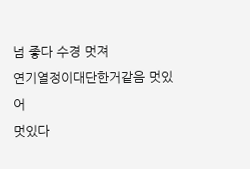넘 좋다 수경 멋져
연기열정이대단한거같음 멋있어
멋있다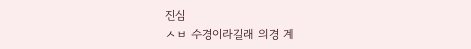진심
ㅅㅂ 수경이라길래 의경 계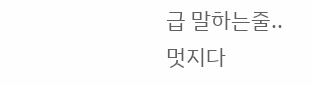급 말하는줄..
멋지다